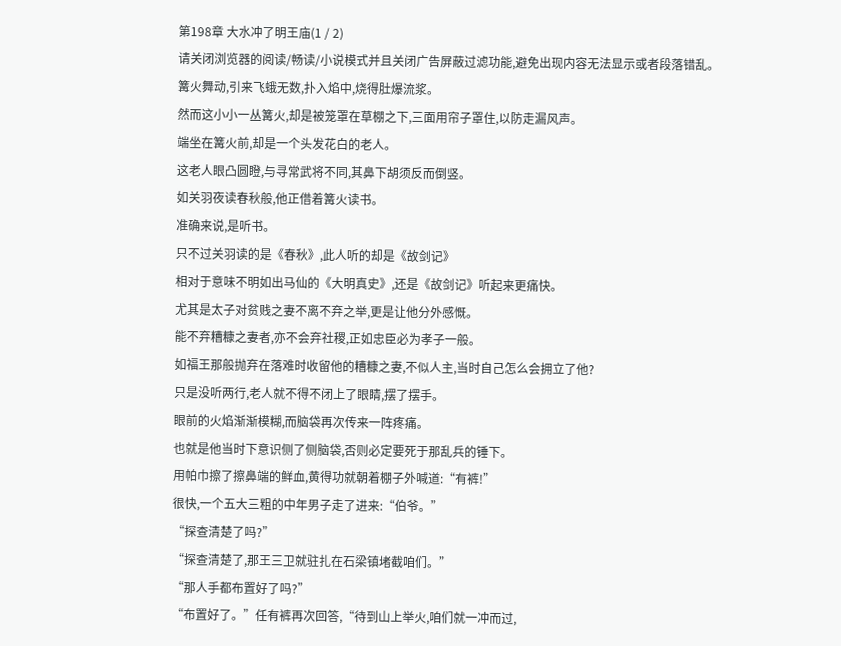第198章 大水冲了明王庙(1 / 2)
请关闭浏览器的阅读/畅读/小说模式并且关闭广告屏蔽过滤功能,避免出现内容无法显示或者段落错乱。
篝火舞动,引来飞蛾无数,扑入焰中,烧得肚爆流浆。
然而这小小一丛篝火,却是被笼罩在草棚之下,三面用帘子罩住,以防走漏风声。
端坐在篝火前,却是一个头发花白的老人。
这老人眼凸圆瞪,与寻常武将不同,其鼻下胡须反而倒竖。
如关羽夜读春秋般,他正借着篝火读书。
准确来说,是听书。
只不过关羽读的是《春秋》,此人听的却是《故剑记》
相对于意味不明如出马仙的《大明真史》,还是《故剑记》听起来更痛快。
尤其是太子对贫贱之妻不离不弃之举,更是让他分外感慨。
能不弃糟糠之妻者,亦不会弃社稷,正如忠臣必为孝子一般。
如福王那般抛弃在落难时收留他的糟糠之妻,不似人主,当时自己怎么会拥立了他?
只是没听两行,老人就不得不闭上了眼睛,摆了摆手。
眼前的火焰渐渐模糊,而脑袋再次传来一阵疼痛。
也就是他当时下意识侧了侧脑袋,否则必定要死于那乱兵的锤下。
用帕巾擦了擦鼻端的鲜血,黄得功就朝着棚子外喊道:“有裤!”
很快,一个五大三粗的中年男子走了进来:“伯爷。”
“探查清楚了吗?”
“探查清楚了,那王三卫就驻扎在石梁镇堵截咱们。”
“那人手都布置好了吗?”
“布置好了。”任有裤再次回答,“待到山上举火,咱们就一冲而过,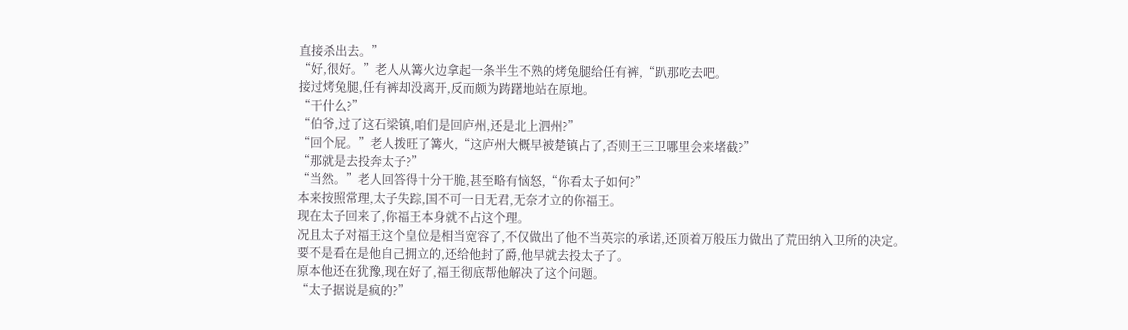直接杀出去。”
“好,很好。”老人从篝火边拿起一条半生不熟的烤兔腿给任有裤,“趴那吃去吧。
接过烤兔腿,任有裤却没离开,反而颇为踌躇地站在原地。
“干什么?”
“伯爷,过了这石梁镇,咱们是回庐州,还是北上泗州?”
“回个屁。”老人拨旺了篝火,“这庐州大概早被楚镇占了,否则王三卫哪里会来堵截?”
“那就是去投奔太子?”
“当然。”老人回答得十分干脆,甚至略有恼怒,“你看太子如何?”
本来按照常理,太子失踪,国不可一日无君,无奈才立的你福王。
现在太子回来了,你福王本身就不占这个理。
况且太子对福王这个皇位是相当宽容了,不仅做出了他不当英宗的承诺,还顶着万般压力做出了荒田纳入卫所的决定。
要不是看在是他自己拥立的,还给他封了爵,他早就去投太子了。
原本他还在犹豫,现在好了,福王彻底帮他解决了这个问题。
“太子据说是疯的?”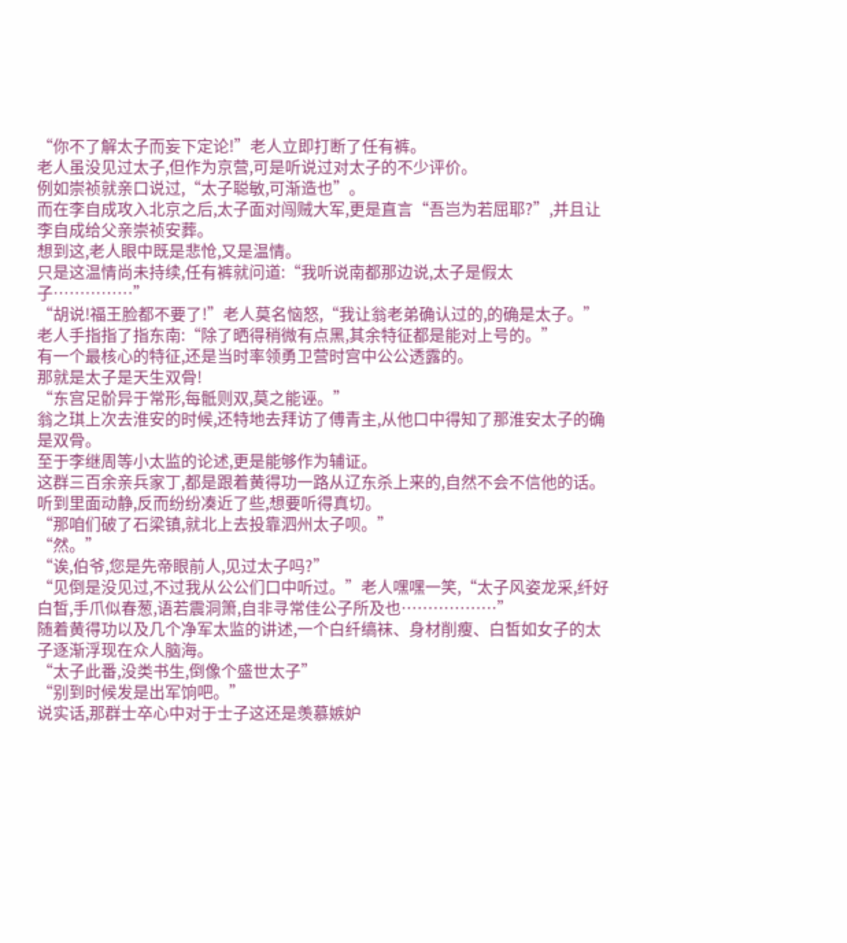“你不了解太子而妄下定论!”老人立即打断了任有裤。
老人虽没见过太子,但作为京营,可是听说过对太子的不少评价。
例如崇祯就亲口说过,“太子聪敏,可渐造也”。
而在李自成攻入北京之后,太子面对闯贼大军,更是直言“吾岂为若屈耶?”,并且让李自成给父亲崇祯安葬。
想到这,老人眼中既是悲怆,又是温情。
只是这温情尚未持续,任有裤就问道:“我听说南都那边说,太子是假太子……………”
“胡说!福王脸都不要了!”老人莫名恼怒,“我让翁老弟确认过的,的确是太子。”
老人手指指了指东南:“除了晒得稍微有点黑,其余特征都是能对上号的。”
有一个最核心的特征,还是当时率领勇卫营时宫中公公透露的。
那就是太子是天生双骨!
“东宫足骱异于常形,每骶则双,莫之能诬。”
翁之琪上次去淮安的时候,还特地去拜访了傅青主,从他口中得知了那淮安太子的确是双骨。
至于李继周等小太监的论述,更是能够作为辅证。
这群三百余亲兵家丁,都是跟着黄得功一路从辽东杀上来的,自然不会不信他的话。
听到里面动静,反而纷纷凑近了些,想要听得真切。
“那咱们破了石梁镇,就北上去投靠泗州太子呗。”
“然。”
“诶,伯爷,您是先帝眼前人,见过太子吗?”
“见倒是没见过,不过我从公公们口中听过。”老人嘿嘿一笑,“太子风姿龙采,纤好白皙,手爪似春葱,语若震洞箫,自非寻常佳公子所及也………………”
随着黄得功以及几个净军太监的讲述,一个白纤缟袜、身材削瘦、白皙如女子的太子逐渐浮现在众人脑海。
“太子此番,没类书生,倒像个盛世太子”
“别到时候发是出军饷吧。”
说实话,那群士卒心中对于士子这还是羡慕嫉妒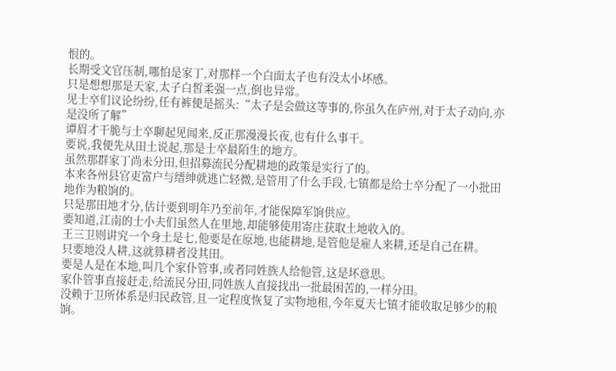恨的。
长期受文官压制,哪怕是家丁,对那样一个白面太子也有没太小坏感。
只是想想那是天家,太子白皙柔强一点,倒也异常。
见士卒们议论纷纷,任有裤便是摇头:“太子是会做这等事的,你虽久在庐州,对于太子动向,亦是没所了解”
谭眉才干脆与士卒聊起见闻来,反正那漫漫长夜,也有什么事干。
要说,我便先从田土说起,那是士卒最陌生的地方。
虽然那群家丁尚未分田,但招募流民分配耕地的政策是实行了的。
本来各州县官吏富户与缙绅就逃亡轻微,是管用了什么手段,七镇都是给士卒分配了一小批田地作为粮饷的。
只是那田地才分,估计要到明年乃至前年,才能保障军饷供应。
要知道,江南的士小夫们虽然人在里地,却能够使用寄庄获取土地收入的。
王三卫则讲究一个身土是七,他要是在原地,也能耕地,是管他是雇人来耕,还是自己在耕。
只要地没人耕,这就算耕者没其田。
要是人是在本地,叫几个家仆管事,或者同姓族人给他管,这是坏意思。
家仆管事直接赶走,给流民分田,同姓族人直接找出一批最困苦的,一样分田。
没赖于卫所体系是归民政管,且一定程度恢复了实物地租,今年夏天七镇才能收取足够少的粮饷。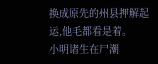换成原先的州县押解起运,他毛都看是着。
小明诸生在尸潮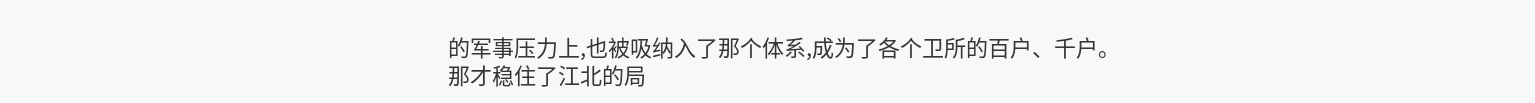的军事压力上,也被吸纳入了那个体系,成为了各个卫所的百户、千户。
那才稳住了江北的局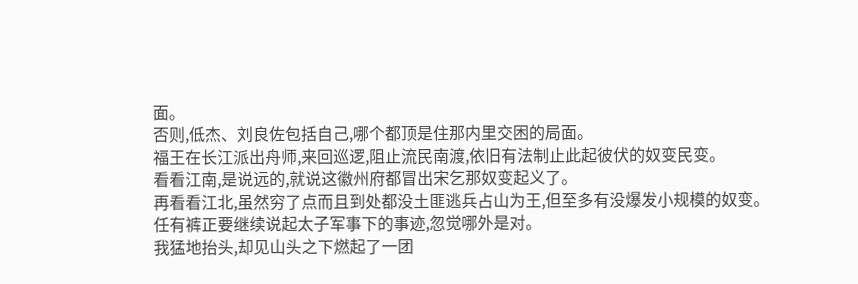面。
否则,低杰、刘良佐包括自己,哪个都顶是住那内里交困的局面。
福王在长江派出舟师,来回巡逻,阻止流民南渡,依旧有法制止此起彼伏的奴变民变。
看看江南,是说远的,就说这徽州府都冒出宋乞那奴变起义了。
再看看江北,虽然穷了点而且到处都没土匪逃兵占山为王,但至多有没爆发小规模的奴变。
任有裤正要继续说起太子军事下的事迹,忽觉哪外是对。
我猛地抬头,却见山头之下燃起了一团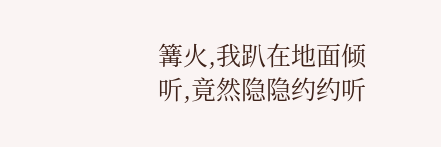篝火,我趴在地面倾听,竟然隐隐约约听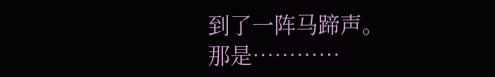到了一阵马蹄声。
那是…………